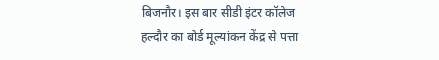बिजनौर। इस बार सीडी इंटर कॉलेज हल्दौर का बोर्ड मूल्यांकन केंद्र से पत्ता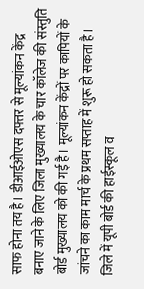साफ होना तय है। डीआईओएस दफ्तर से मूल्यांकन केंद्र बनाए जाने के लिए जिला मुख्यालय के चार कॉलेज की संस्तुति बोर्ड मुख्यालय को की गई है। मूल्यांकन केंद्रों पर कापियों के जांचने का काम मार्च के प्रथम सप्ताह में शुरू हो सकता है।
जिले में यूपी बोर्ड की हाईस्कूल व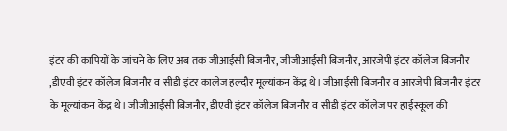इंटर की कापियों के जांचने के लिए अब तक जीआईसी बिजनौर, जीजीआईसी बिजनौर, आरजेपी इंटर कॉलेज बिजनौर ,डीएवी इंटर कॉलेज बिजनौर व सीडी इंटर कालेज हल्दौर मूल्यांकन केंद्र थे। जीआईसी बिजनौर व आरजेपी बिजनौर इंटर के मूल्यांकन केंद्र थे। जीजीआईसी बिजनौर, डीएवी इंटर कॉलेज बिजनौर व सीडी इंटर कॉलेज पर हाईस्कूल की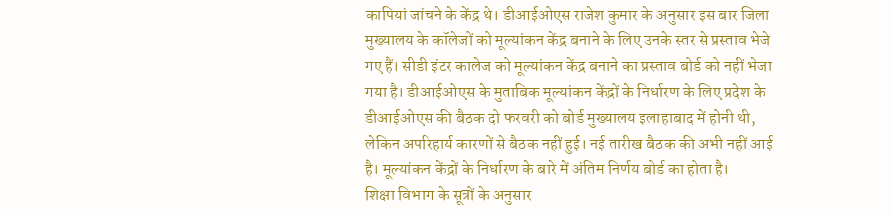कापियां जांचने के केंद्र थे। डीआईओएस राजेश कुमार के अनुसार इस बार जिला मुख्यालय के कॉलेजों को मूल्यांकन केंद्र बनाने के लिए उनके स्तर से प्रस्ताव भेजे गए हैं। सीडी इंटर कालेज को मूल्यांकन केंद्र बनाने का प्रस्ताव बोर्ड को नहीं भेजा गया है। डीआईओएस के मुताबिक मूल्यांकन केंद्रों के निर्धारण के लिए प्रदेश के डीआईओएस की बैठक दो फरवरी को बोर्ड मुख्यालय इलाहाबाद में होनी थी, लेकिन अपरिहार्य कारणों से बैठक नहीं हुई। नई तारीख बैठक की अभी नहीं आई है। मूल्यांकन केंद्रों के निर्धारण के बारे में अंतिम निर्णय बोर्ड का होता है।
शिक्षा विभाग के सूत्रों के अनुसार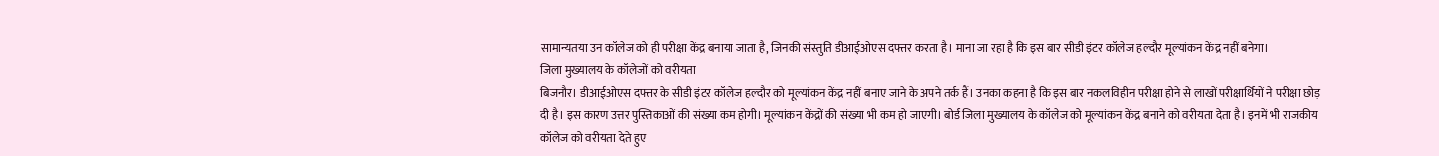सामान्यतया उन कॉलेज को ही परीक्षा केंद्र बनाया जाता है, जिनकी संस्तुति डीआईओएस दफ्तर करता है। माना जा रहा है कि इस बार सीडी इंटर कॉलेज हल्दौर मूल्यांकन केंद्र नहीं बनेगा।
जिला मुख्यालय के कॉलेजों को वरीयता
बिजनौर। डीआईओएस दफ्तर के सीडी इंटर कॉलेज हल्दौर को मूल्यांकन केंद्र नहीं बनाए जाने के अपने तर्क हैं। उनका कहना है कि इस बार नकलविहीन परीक्षा होने से लाखों परीक्षार्थियों ने परीक्षा छोड़ दी है। इस कारण उत्तर पुस्तिकाओं की संख्या कम होगी। मूल्यांकन केंद्रों की संख्या भी कम हो जाएगी। बोर्ड जिला मुख्यालय के कॉलेज को मूल्यांकन केंद्र बनाने को वरीयता देता है। इनमें भी राजकीय कॉलेज को वरीयता देते हुए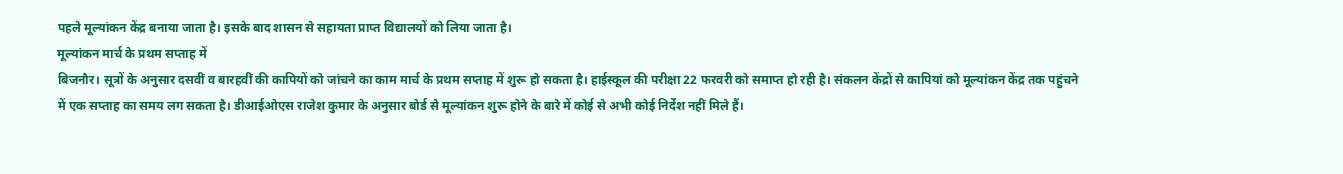पहले मूल्यांकन केंद्र बनाया जाता है। इसके बाद शासन से सहायता प्राप्त विद्यालयों को लिया जाता है।
मूल्यांकन मार्च के प्रथम सप्ताह में
बिजनौर। सूत्रों के अनुसार दसवीं व बारहवीं की कापियों को जांचने का काम मार्च के प्रथम सप्ताह में शुरू हो सकता है। हाईस्कूल की परीक्षा 22 फरवरी को समाप्त हो रही है। संकलन केंद्रों से कापियां को मूल्यांकन केंद्र तक पहुंचने में एक सप्ताह का समय लग सकता है। डीआईओएस राजेश कुमार के अनुसार बोर्ड से मूल्यांकन शुरू होने के बारे में कोई से अभी कोई निर्देश नहीं मिले हैं।